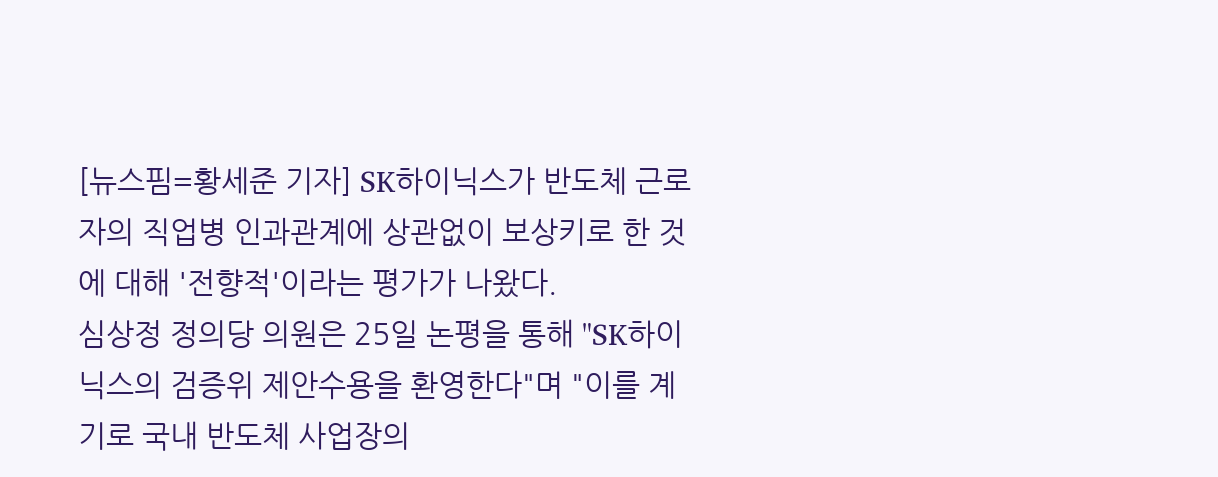[뉴스핌=황세준 기자] SK하이닉스가 반도체 근로자의 직업병 인과관계에 상관없이 보상키로 한 것에 대해 '전향적'이라는 평가가 나왔다.
심상정 정의당 의원은 25일 논평을 통해 "SK하이닉스의 검증위 제안수용을 환영한다"며 "이를 계기로 국내 반도체 사업장의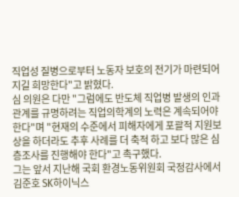직업성 질병으로부터 노동자 보호의 전기가 마련되어지길 희망한다"고 밝혔다.
심 의원은 다만 "그럼에도 반도체 직업병 발생의 인과관계를 규명하려는 직업의학계의 노력은 계속되어야 한다"며 "현재의 수준에서 피해자에게 포괄적 지원보상을 하더라도 추후 사례를 더 축적 하고 보다 많은 심층조사를 진행해야 한다"고 촉구했다.
그는 앞서 지난해 국회 환경노동위원회 국정감사에서 김준호 SK하이닉스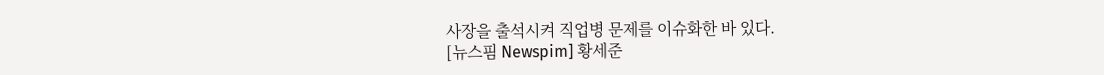사장을 출석시켜 직업병 문제를 이슈화한 바 있다.
[뉴스핌 Newspim] 황세준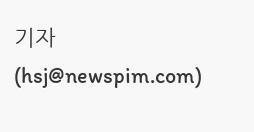기자 (hsj@newspim.com)